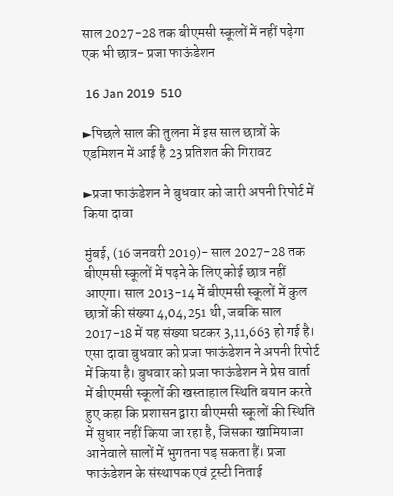साल 2027-28 तक बीएमसी स्कूलों में नहीं पढ़ेगा एक भी छात्र- प्रजा फाऊंडेशन

 16 Jan 2019  510

►पिछले साल की तुलना में इस साल छात्रों के एडमिशन में आई है 23 प्रतिशत की गिरावट

►प्रजा फाऊंडेशन ने बुधवार को जारी अपनी रिपोर्ट में किया दावा

मुंबई, (16 जनवरी 2019)- साल 2027-28 तक बीएमसी स्कूलों में पढ़ने के लिए कोई छात्र नहीं आएगा। साल 2013-14 में बीएमसी स्कूलों में कुल छात्रों की संख्या 4,04,251 थी, जबकि साल 2017-18 में यह संख्या घटकर 3,11,663 हो गई है। एसा दावा बुधवार को प्रजा फाऊंडेशन ने अपनी रिपोर्ट में किया है। बुधवार को प्रजा फाऊंडेशन ने प्रेस वार्ता में बीएमसी स्कूलों की खस्ताहाल स्थिति बयान करते हुए कहा कि प्रशासन द्वारा बीएमसी स्कूलों की स्थिति में सुधार नहीं किया जा रहा है, जिसका खामियाजा आनेवाले सालों में भुगतना पड़ सकता हैं। प्रजा फाऊंडेशन के संस्थापक एवं ट्रस्टी निताई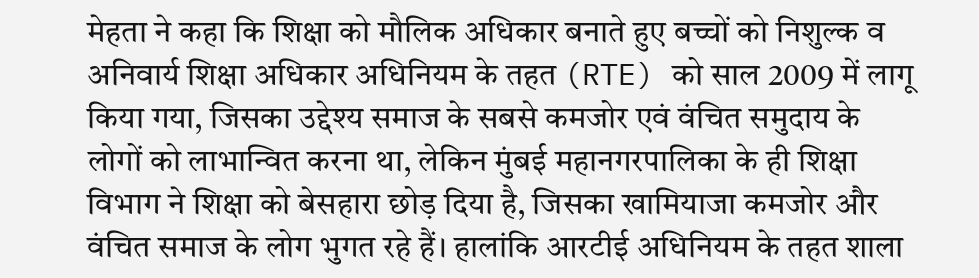मेहता ने कहा कि शिक्षा को मौलिक अधिकार बनाते हुए बच्चों को निशुल्क व अनिवार्य शिक्षा अधिकार अधिनियम के तहत (RTE) को साल 2009 में लागू किया गया, जिसका उद्देश्य समाज के सबसे कमजोर एवं वंचित समुदाय के लोगों को लाभान्वित करना था, लेकिन मुंबई महानगरपालिका के ही शिक्षा विभाग ने शिक्षा को बेसहारा छोड़ दिया है, जिसका खामियाजा कमजोर और वंचित समाज के लोग भुगत रहे हैं। हालांकि आरटीई अधिनियम के तहत शाला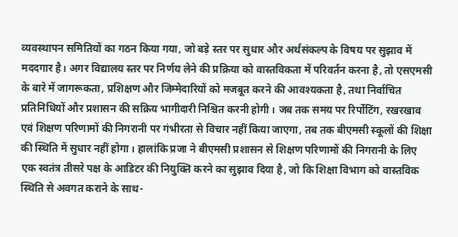व्यवस्थापन समितियों का गठन किया गया, जो बड़े स्तर पर सुधार और अर्थसंकल्प के विषय पर सुझाव में मददगार है। अगर विद्यालय स्तर पर निर्णय लेने की प्रक्रिया को वास्तविकता में परिवर्तन करना है, तो एसएमसी के बारे में जागरूकता, प्रशिक्षण और जिम्मेदारियों को मजबूत करने की आवश्यकता है, तथा निर्वाचित प्रतिनिधियों और प्रशासन की सक्रिय भागीदारी निश्चित करनी होगी। जब तक समय पर रिर्पोटिंग, रखरखाव एवं शिक्षण परिणामों की निगरानी पर गंभीरता से विचार नहीं किया जाएगा, तब तक बीएमसी स्कूलों की शिक्षा की स्थिति में सुधार नहीं होगा। हालांकि प्रजा ने बीएमसी प्रशासन से शिक्षण परिणामों की निगरानी के लिए एक स्वतंत्र तीसरे पक्ष के आडिटर की नियुक्ति करने का सुझाव दिया है, जो कि शिक्षा विभाग को वास्तविक स्थिति से अवगत कराने के साथ-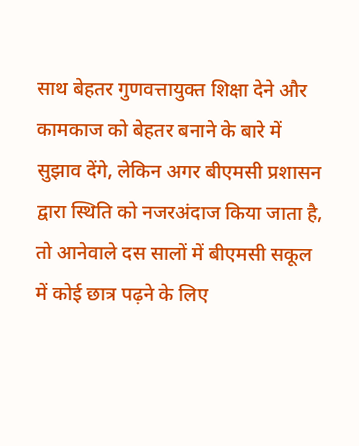साथ बेहतर गुणवत्तायुक्त शिक्षा देने और कामकाज को बेहतर बनाने के बारे में सुझाव देंगे, लेकिन अगर बीएमसी प्रशासन द्वारा स्थिति को नजरअंदाज किया जाता है, तो आनेवाले दस सालों में बीएमसी सकूल में कोई छात्र पढ़ने के लिए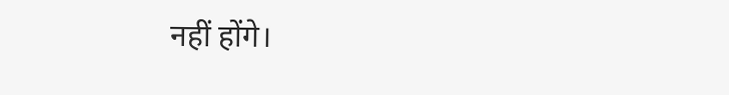नहीं होंगे।